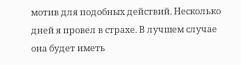мотив для подобных действий. Несколько дней я провел в страхе. В лучшем случае она будет иметь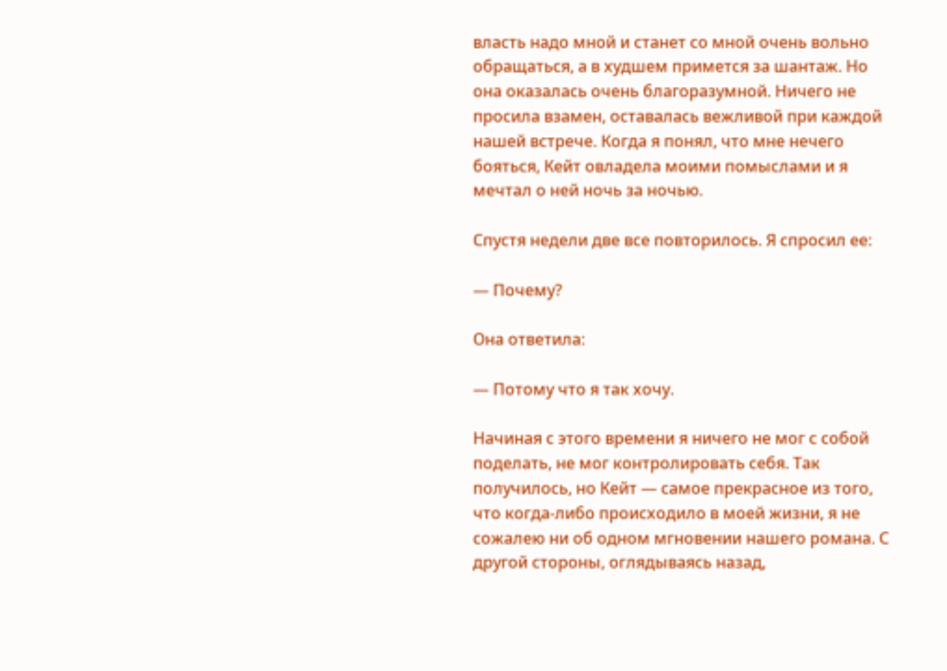власть надо мной и станет со мной очень вольно обращаться, а в худшем примется за шантаж. Но она оказалась очень благоразумной. Ничего не просила взамен, оставалась вежливой при каждой нашей встрече. Когда я понял, что мне нечего бояться, Кейт овладела моими помыслами и я мечтал о ней ночь за ночью.

Спустя недели две все повторилось. Я спросил ее:

— Почему?

Она ответила:

— Потому что я так хочу.

Начиная с этого времени я ничего не мог с собой поделать, не мог контролировать себя. Так получилось, но Кейт — самое прекрасное из того, что когда-либо происходило в моей жизни, я не сожалею ни об одном мгновении нашего романа. С другой стороны, оглядываясь назад,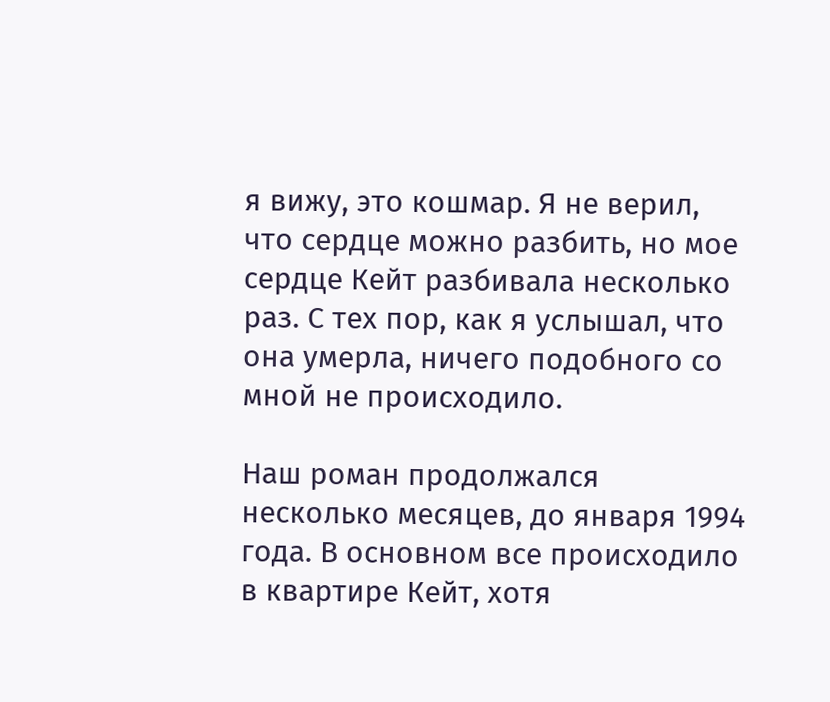я вижу, это кошмар. Я не верил, что сердце можно разбить, но мое сердце Кейт разбивала несколько раз. С тех пор, как я услышал, что она умерла, ничего подобного со мной не происходило.

Наш роман продолжался несколько месяцев, до января 1994 года. В основном все происходило в квартире Кейт, хотя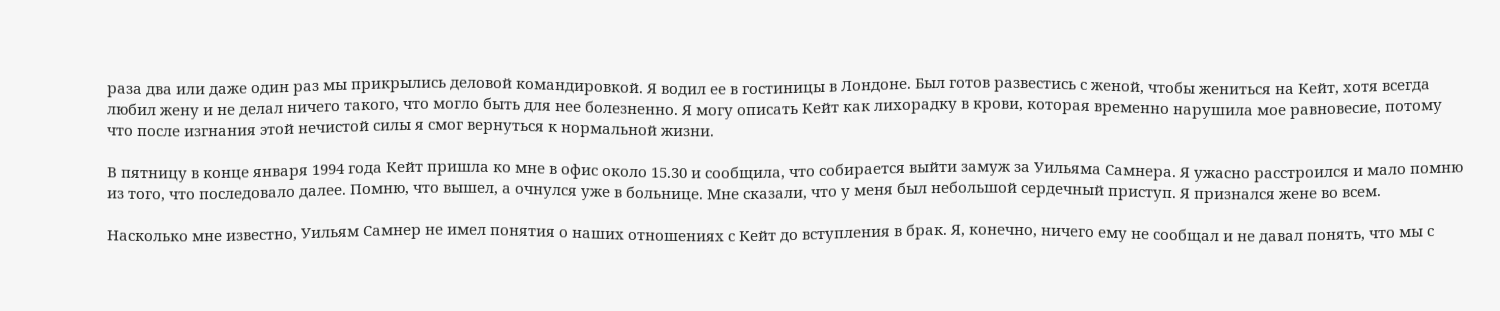раза два или даже один раз мы прикрылись деловой командировкой. Я водил ее в гостиницы в Лондоне. Был готов развестись с женой, чтобы жениться на Кейт, хотя всегда любил жену и не делал ничего такого, что могло быть для нее болезненно. Я могу описать Кейт как лихорадку в крови, которая временно нарушила мое равновесие, потому что после изгнания этой нечистой силы я смог вернуться к нормальной жизни.

В пятницу в конце января 1994 года Кейт пришла ко мне в офис около 15.30 и сообщила, что собирается выйти замуж за Уильяма Самнера. Я ужасно расстроился и мало помню из того, что последовало далее. Помню, что вышел, а очнулся уже в больнице. Мне сказали, что у меня был небольшой сердечный приступ. Я признался жене во всем.

Насколько мне известно, Уильям Самнер не имел понятия о наших отношениях с Кейт до вступления в брак. Я, конечно, ничего ему не сообщал и не давал понять, что мы с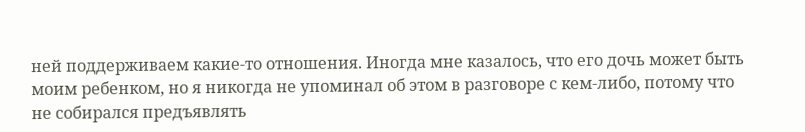ней поддерживаем какие-то отношения. Иногда мне казалось, что его дочь может быть моим ребенком, но я никогда не упоминал об этом в разговоре с кем-либо, потому что не собирался предъявлять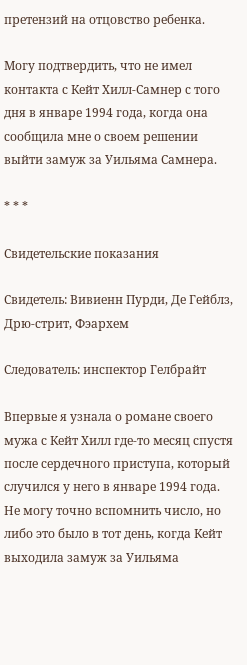претензий на отцовство ребенка.

Могу подтвердить, что не имел контакта с Кейт Хилл-Самнер с того дня в январе 1994 года, когда она сообщила мне о своем решении выйти замуж за Уильяма Самнера.

* * *

Свидетельские показания

Свидетель: Вивиенн Пурди, Де Гейблз, Дрю-стрит, Фэархем

Следователь: инспектор Гелбрайт

Впервые я узнала о романе своего мужа с Кейт Хилл где-то месяц спустя после сердечного приступа, который случился у него в январе 1994 года. Не могу точно вспомнить число, но либо это было в тот день, когда Кейт выходила замуж за Уильяма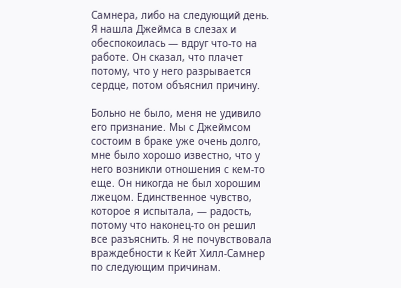Самнера, либо на следующий день. Я нашла Джеймса в слезах и обеспокоилась — вдруг что-то на работе. Он сказал, что плачет потому, что у него разрывается сердце, потом объяснил причину.

Больно не было, меня не удивило его признание. Мы с Джеймсом состоим в браке уже очень долго, мне было хорошо известно, что у него возникли отношения с кем-то еще. Он никогда не был хорошим лжецом. Единственное чувство, которое я испытала, — радость, потому что наконец-то он решил все разъяснить. Я не почувствовала враждебности к Кейт Хилл-Самнер по следующим причинам.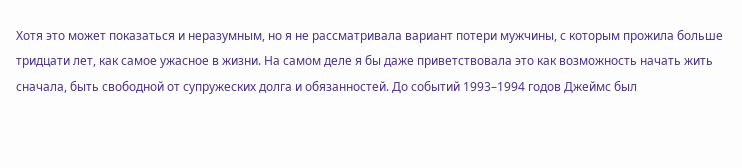Хотя это может показаться и неразумным, но я не рассматривала вариант потери мужчины, с которым прожила больше тридцати лет, как самое ужасное в жизни. На самом деле я бы даже приветствовала это как возможность начать жить сначала, быть свободной от супружеских долга и обязанностей. До событий 1993–1994 годов Джеймс был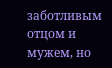заботливым отцом и мужем, но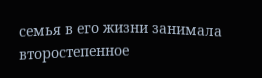семья в его жизни занимала второстепенное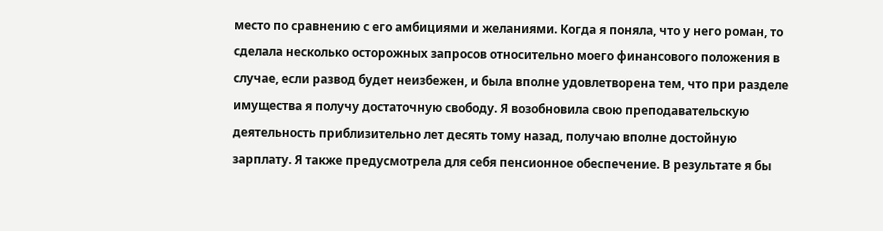место по сравнению с его амбициями и желаниями. Когда я поняла, что у него роман, то сделала несколько осторожных запросов относительно моего финансового положения в случае, если развод будет неизбежен, и была вполне удовлетворена тем, что при разделе имущества я получу достаточную свободу. Я возобновила свою преподавательскую деятельность приблизительно лет десять тому назад, получаю вполне достойную зарплату. Я также предусмотрела для себя пенсионное обеспечение. В результате я бы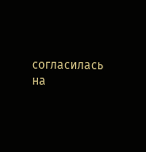согласилась на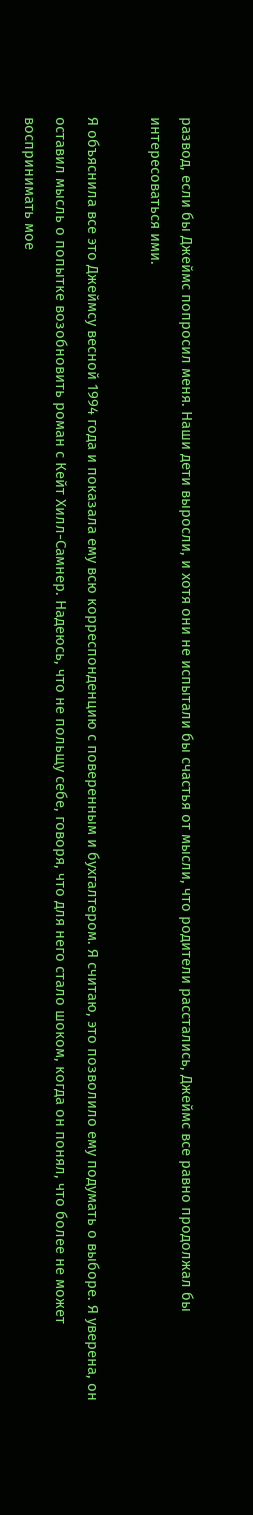развод, если бы Джеймс попросил меня. Наши дети выросли, и хотя они не испытали бы счастья от мысли, что родители расстались, Джеймс все равно продолжал бы интересоваться ими.

Я объяснила все это Джеймсу весной 1994 года и показала ему всю корреспонденцию с поверенным и бухгалтером. Я считаю, это позволило ему подумать о выборе. Я уверена, он оставил мысль о попытке возобновить роман с Кейт Хилл-Самнер. Надеюсь, что не польщу себе, говоря, что для него стало шоком, когда он понял, что более не может воспринимать мое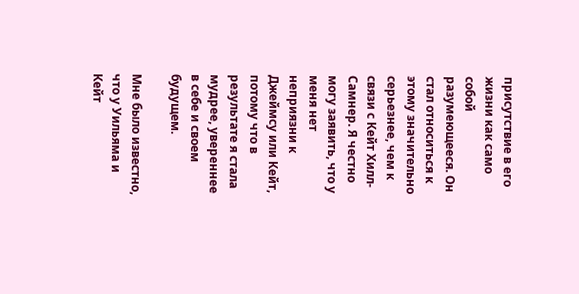присутствие в его жизни как само собой разумеющееся. Он стал относиться к этому значительно серьезнее, чем к связи с Кейт Хилл-Самнер. Я честно могу заявить, что у меня нет неприязни к Джеймсу или Кейт, потому что в результате я стала мудрее, увереннее в себе и своем будущем.

Мне было известно, что у Уильяма и Кейт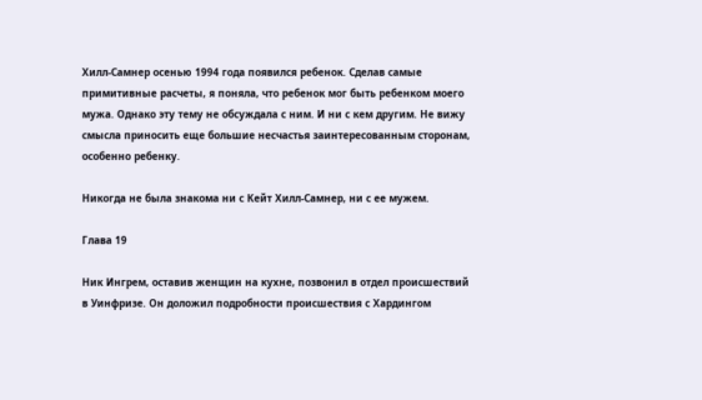Хилл-Самнер осенью 1994 года появился ребенок. Сделав самые примитивные расчеты, я поняла, что ребенок мог быть ребенком моего мужа. Однако эту тему не обсуждала с ним. И ни с кем другим. Не вижу смысла приносить еще большие несчастья заинтересованным сторонам, особенно ребенку.

Никогда не была знакома ни с Кейт Хилл-Самнер, ни с ее мужем.

Глава 19

Ник Ингрем, оставив женщин на кухне, позвонил в отдел происшествий в Уинфризе. Он доложил подробности происшествия с Хардингом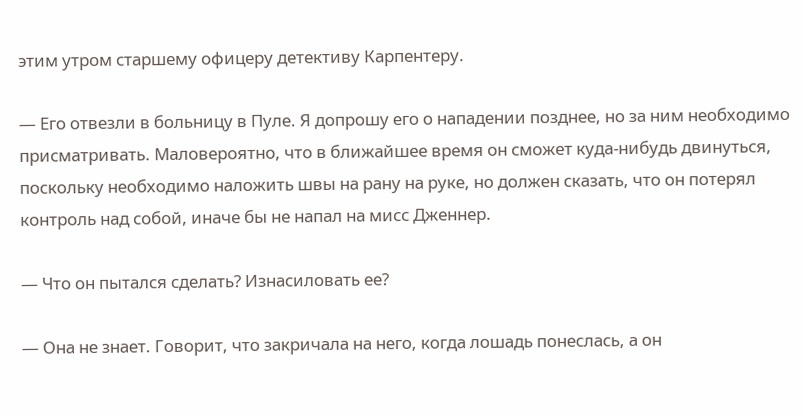этим утром старшему офицеру детективу Карпентеру.

— Его отвезли в больницу в Пуле. Я допрошу его о нападении позднее, но за ним необходимо присматривать. Маловероятно, что в ближайшее время он сможет куда-нибудь двинуться, поскольку необходимо наложить швы на рану на руке, но должен сказать, что он потерял контроль над собой, иначе бы не напал на мисс Дженнер.

— Что он пытался сделать? Изнасиловать ее?

— Она не знает. Говорит, что закричала на него, когда лошадь понеслась, а он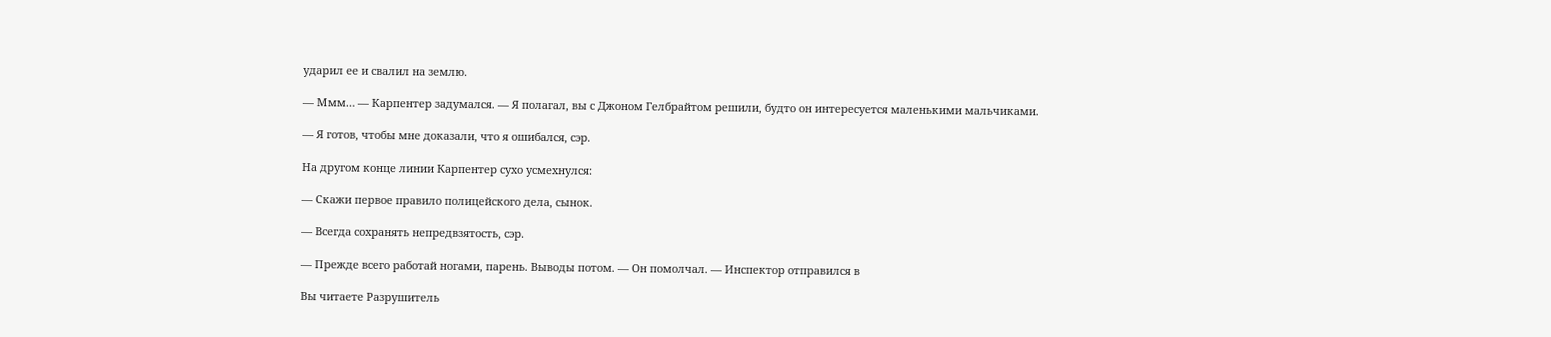ударил ее и свалил на землю.

— Ммм… — Карпентер задумался. — Я полагал, вы с Джоном Гелбрайтом решили, будто он интересуется маленькими мальчиками.

— Я готов, чтобы мне доказали, что я ошибался, сэр.

На другом конце линии Карпентер сухо усмехнулся:

— Скажи первое правило полицейского дела, сынок.

— Всегда сохранять непредвзятость, сэр.

— Прежде всего работай ногами, парень. Выводы потом. — Он помолчал. — Инспектор отправился в

Вы читаете Разрушитель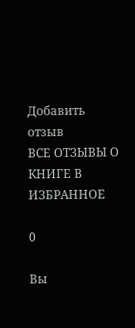Добавить отзыв
ВСЕ ОТЗЫВЫ О КНИГЕ В ИЗБРАННОЕ

0

Вы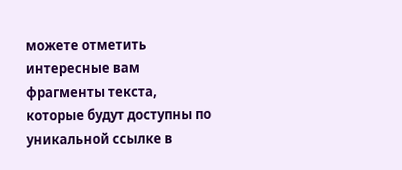можете отметить интересные вам фрагменты текста, которые будут доступны по уникальной ссылке в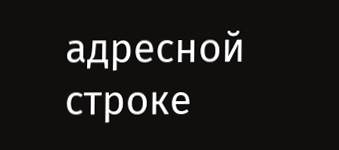адресной строке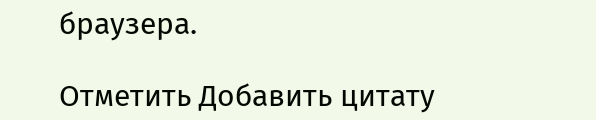браузера.

Отметить Добавить цитату